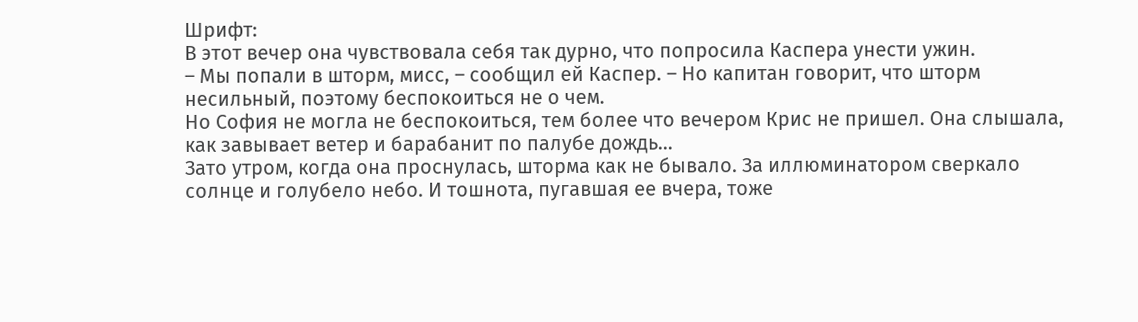Шрифт:
В этот вечер она чувствовала себя так дурно, что попросила Каспера унести ужин.
– Мы попали в шторм, мисс, – сообщил ей Каспер. – Но капитан говорит, что шторм несильный, поэтому беспокоиться не о чем.
Но София не могла не беспокоиться, тем более что вечером Крис не пришел. Она слышала, как завывает ветер и барабанит по палубе дождь…
Зато утром, когда она проснулась, шторма как не бывало. За иллюминатором сверкало солнце и голубело небо. И тошнота, пугавшая ее вчера, тоже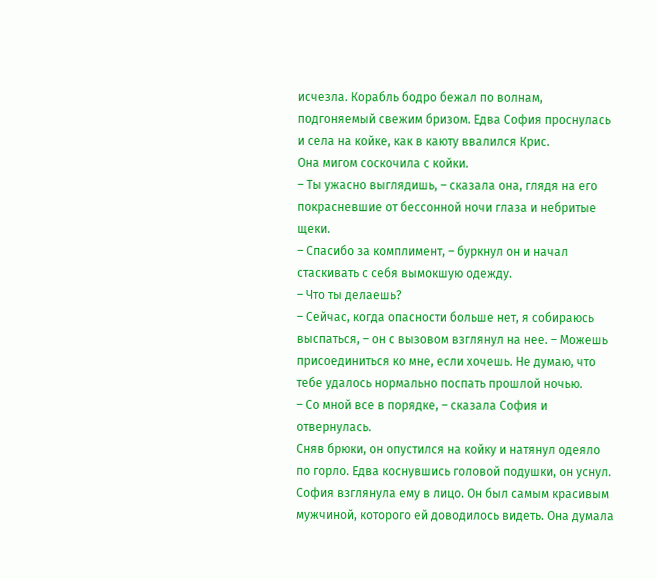исчезла. Корабль бодро бежал по волнам, подгоняемый свежим бризом. Едва София проснулась и села на койке, как в каюту ввалился Крис.
Она мигом соскочила с койки.
– Ты ужасно выглядишь, – сказала она, глядя на его покрасневшие от бессонной ночи глаза и небритые щеки.
– Спасибо за комплимент, – буркнул он и начал стаскивать с себя вымокшую одежду.
– Что ты делаешь?
– Сейчас, когда опасности больше нет, я собираюсь выспаться, – он с вызовом взглянул на нее. – Можешь присоединиться ко мне, если хочешь. Не думаю, что тебе удалось нормально поспать прошлой ночью.
– Со мной все в порядке, – сказала София и отвернулась.
Сняв брюки, он опустился на койку и натянул одеяло по горло. Едва коснувшись головой подушки, он уснул.
София взглянула ему в лицо. Он был самым красивым мужчиной, которого ей доводилось видеть. Она думала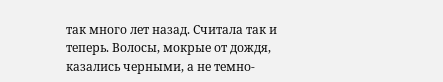так много лет назад. Считала так и теперь. Волосы, мокрые от дождя, казались черными, а не темно-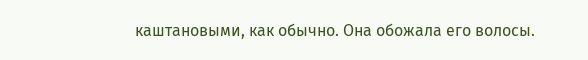каштановыми, как обычно. Она обожала его волосы.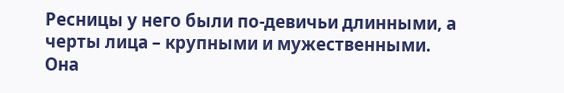Ресницы у него были по-девичьи длинными, а черты лица – крупными и мужественными.
Она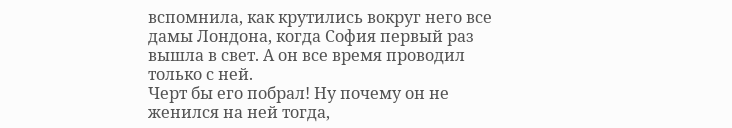вспомнила, как крутились вокруг него все дамы Лондона, когда София первый раз вышла в свет. А он все время проводил только с ней.
Черт бы его побрал! Ну почему он не женился на ней тогда,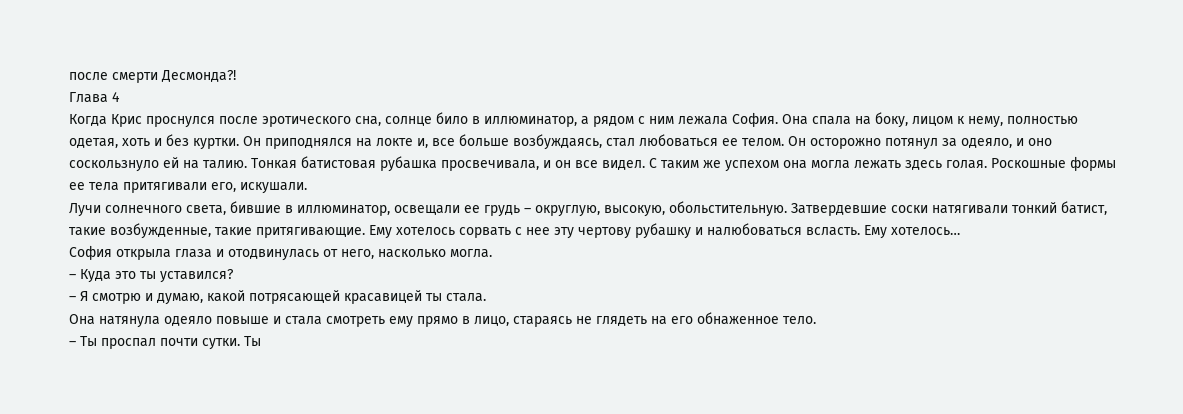после смерти Десмонда?!
Глава 4
Когда Крис проснулся после эротического сна, солнце било в иллюминатор, а рядом с ним лежала София. Она спала на боку, лицом к нему, полностью одетая, хоть и без куртки. Он приподнялся на локте и, все больше возбуждаясь, стал любоваться ее телом. Он осторожно потянул за одеяло, и оно соскользнуло ей на талию. Тонкая батистовая рубашка просвечивала, и он все видел. С таким же успехом она могла лежать здесь голая. Роскошные формы ее тела притягивали его, искушали.
Лучи солнечного света, бившие в иллюминатор, освещали ее грудь – округлую, высокую, обольстительную. Затвердевшие соски натягивали тонкий батист, такие возбужденные, такие притягивающие. Ему хотелось сорвать с нее эту чертову рубашку и налюбоваться всласть. Ему хотелось…
София открыла глаза и отодвинулась от него, насколько могла.
– Куда это ты уставился?
– Я смотрю и думаю, какой потрясающей красавицей ты стала.
Она натянула одеяло повыше и стала смотреть ему прямо в лицо, стараясь не глядеть на его обнаженное тело.
– Ты проспал почти сутки. Ты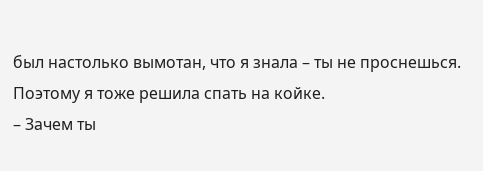был настолько вымотан, что я знала – ты не проснешься. Поэтому я тоже решила спать на койке.
– Зачем ты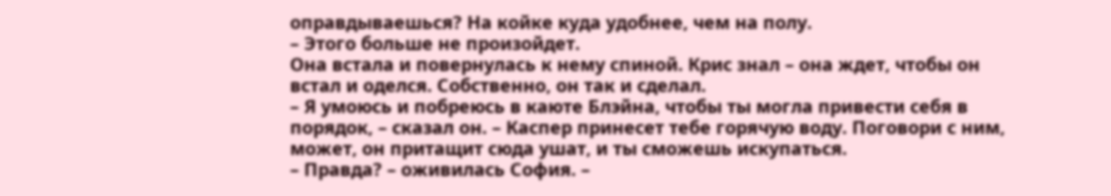оправдываешься? На койке куда удобнее, чем на полу.
– Этого больше не произойдет.
Она встала и повернулась к нему спиной. Крис знал – она ждет, чтобы он встал и оделся. Собственно, он так и сделал.
– Я умоюсь и побреюсь в каюте Блэйна, чтобы ты могла привести себя в порядок, – сказал он. – Каспер принесет тебе горячую воду. Поговори с ним, может, он притащит сюда ушат, и ты сможешь искупаться.
– Правда? – оживилась София. –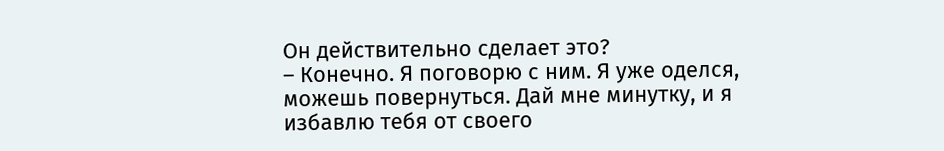Он действительно сделает это?
– Конечно. Я поговорю с ним. Я уже оделся, можешь повернуться. Дай мне минутку, и я избавлю тебя от своего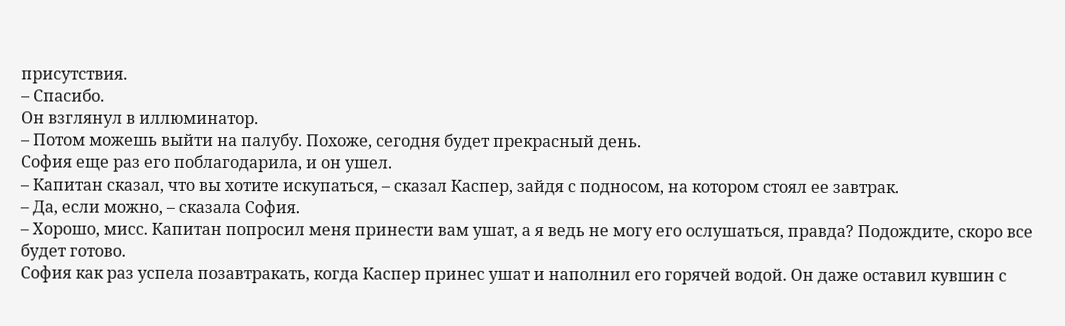присутствия.
– Спасибо.
Он взглянул в иллюминатор.
– Потом можешь выйти на палубу. Похоже, сегодня будет прекрасный день.
София еще раз его поблагодарила, и он ушел.
– Капитан сказал, что вы хотите искупаться, – сказал Каспер, зайдя с подносом, на котором стоял ее завтрак.
– Да, если можно, – сказала София.
– Хорошо, мисс. Капитан попросил меня принести вам ушат, а я ведь не могу его ослушаться, правда? Подождите, скоро все будет готово.
София как раз успела позавтракать, когда Каспер принес ушат и наполнил его горячей водой. Он даже оставил кувшин с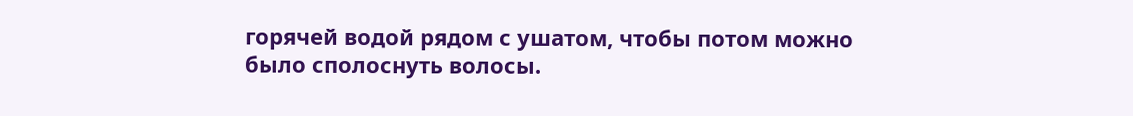горячей водой рядом с ушатом, чтобы потом можно было сполоснуть волосы.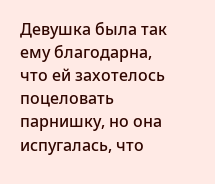Девушка была так ему благодарна, что ей захотелось поцеловать парнишку, но она испугалась, что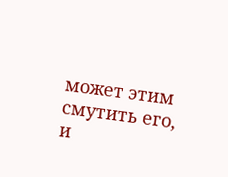может этим смутить его, и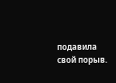подавила свой порыв.